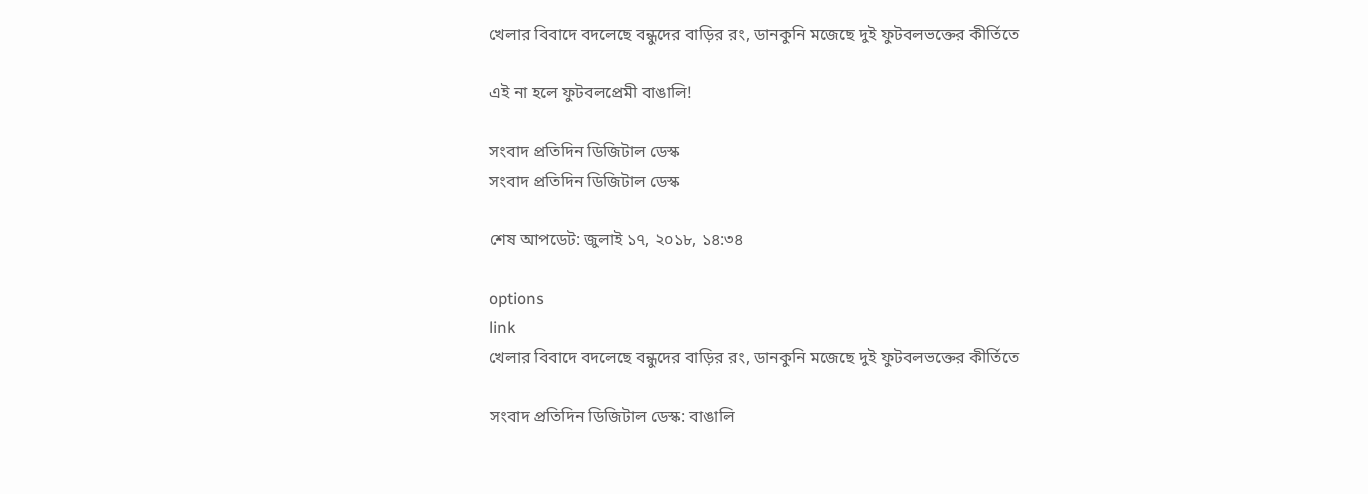খেলার বিবাদে বদলেছে বন্ধুদের বাড়ির রং, ডানকুনি মজেছে দুই ফুটবলভক্তের কীর্তিতে

এই না হলে ফুটবলপ্রেমী বাঙালি!

সংবাদ প্রতিদিন ডিজিটাল ডেস্ক
সংবাদ প্রতিদিন ডিজিটাল ডেস্ক

শেষ আপডেট: জুলাই ১৭, ২০১৮, ১৪:৩৪

options
link
খেলার বিবাদে বদলেছে বন্ধুদের বাড়ির রং, ডানকুনি মজেছে দুই ফুটবলভক্তের কীর্তিতে

সংবাদ প্রতিদিন ডিজিটাল ডেস্ক: বাঙালি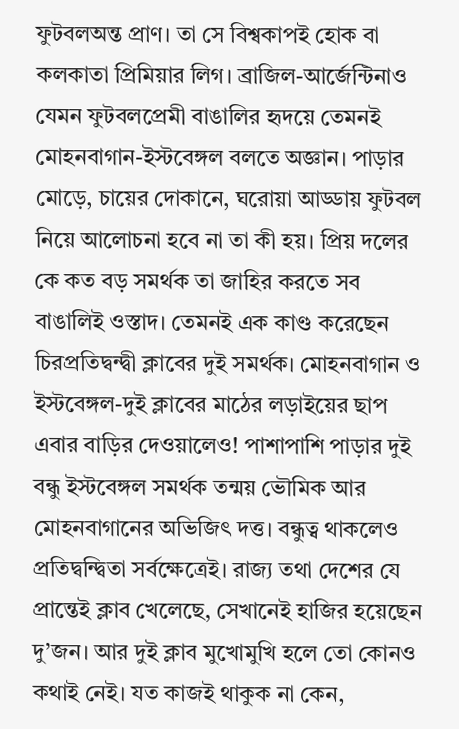ফুটবলঅন্ত প্রাণ। তা সে বিশ্বকাপই হোক বা কলকাতা প্রিমিয়ার লিগ। ব্রাজিল-আর্জেন্টিনাও যেমন ফুটবলপ্রেমী বাঙালির হৃদয়ে তেমনই মোহনবাগান-ইস্টবেঙ্গল বলতে অজ্ঞান। পাড়ার মোড়ে, চায়ের দোকানে, ঘরোয়া আড্ডায় ফুটবল নিয়ে আলোচনা হবে না তা কী হয়। প্রিয় দলের কে কত বড় সমর্থক তা জাহির করতে সব বাঙালিই ওস্তাদ। তেমনই এক কাণ্ড করেছেন চিরপ্রতিদ্বন্দ্বী ক্লাবের দুই সমর্থক। মোহনবাগান ও ইস্টবেঙ্গল-দুই ক্লাবের মাঠের লড়াইয়ের ছাপ এবার বাড়ির দেওয়ালেও! পাশাপাশি পাড়ার দুই বন্ধু ইস্টবেঙ্গল সমর্থক তন্ময় ভৌমিক আর মোহনবাগানের অভিজিৎ দত্ত। বন্ধুত্ব থাকলেও প্রতিদ্বন্দ্বিতা সর্বক্ষেত্রেই। রাজ্য তথা দেশের যে প্রান্তেই ক্লাব খেলেছে, সেখানেই হাজির হয়েছেন দু’জন। আর দুই ক্লাব মুখোমুখি হলে তো কোনও কথাই নেই। যত কাজই থাকুক না কেন,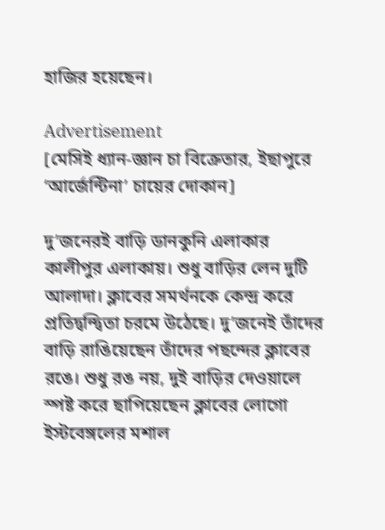হাজির হয়েছেন।

Advertisement
[মেসিই ধ্যান-জ্ঞান চা বিক্রেতার, ইছাপুরে ‘আর্জেন্টিনা’ চায়ের দোকান]

দু’জনেরই বাড়ি ডানকুনি এলাকার কালীপুর এলাকায়। শুধু বাড়ির লেন দুটি আলাদা। ক্লাবের সমর্থনকে কেন্দ্র করে প্রতিদ্বন্দ্বিতা চরমে উঠেছে। দু’জনেই তাঁদের বাড়ি রাঙিয়েছেন তাঁদের পছন্দের ক্লাবের রঙে। শুধু রঙ নয়, দুই বাড়ির দেওয়ালে স্পষ্ট করে ছাপিয়েছেন ক্লাবের লোগো ইস্টবেঙ্গলের মশাল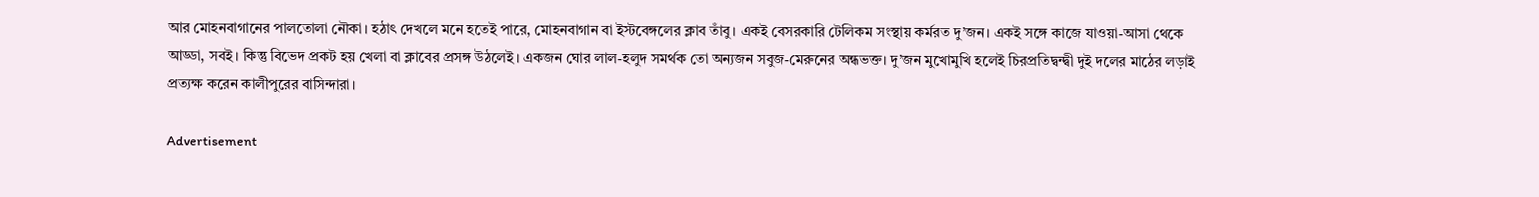আর মোহনবাগানের পালতোলা নৌকা। হঠাৎ দেখলে মনে হতেই পারে, মোহনবাগান বা ইস্টবেঙ্গলের ক্লাব তাঁবু। একই বেসরকারি টেলিকম সংস্থায় কর্মরত দু’জন। একই সঙ্গে কাজে যাওয়া-আসা থেকে আড্ডা, সবই। কিন্তু বিভেদ প্রকট হয় খেলা বা ক্লাবের প্রসঙ্গ উঠলেই। একজন ঘোর লাল-হলুদ সমর্থক তো অন্যজন সবুজ-মেরুনের অন্ধভক্ত। দু’জন মুখোমুখি হলেই চিরপ্রতিদ্বন্দ্বী দুই দলের মাঠের লড়াই প্রত্যক্ষ করেন কালীপুরের বাসিন্দারা।

Advertisement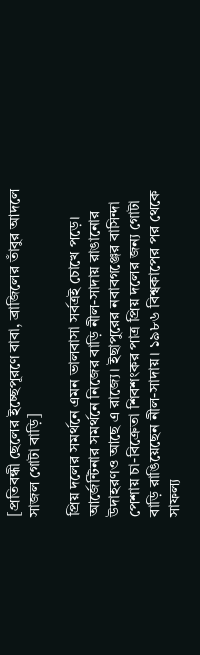[প্রতিবন্ধী ছেলের ইচ্ছেপূরণে বাবা, ব্রাজিলের তাঁবুর আদলে সাজল গোটা বাড়ি]

প্রিয় দলের সমর্থনে এমন ভালবাসা সর্বত্রই চোখে পড়ে। আর্জেন্টিনার সমর্থনে নিজের বাড়ি নীল-সাদায় রাঙানোর উদাহরণও আছে এ রাজ্যে। ইছাপুরের নবাবগঞ্জের বাসিন্দা পেশায় চা-বিক্রেতা শিবশংকর পাত্র প্রিয় দলের জন্য গোটা বাড়ি রাঙিয়েছেন নীল-সাদায়। ১৯৮৬ বিশ্বকাপের পর থেকে সাফল্য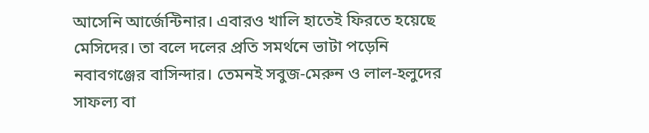আসেনি আর্জেন্টিনার। এবারও খালি হাতেই ফিরতে হয়েছে মেসিদের। তা বলে দলের প্রতি সমর্থনে ভাটা পড়েনি নবাবগঞ্জের বাসিন্দার। তেমনই সবুজ-মেরুন ও লাল-হলুদের সাফল্য বা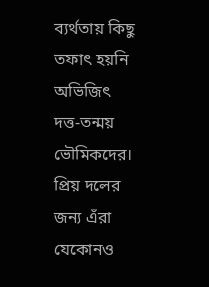ব্যর্থতায় কিছু তফাৎ হয়নি অভিজিৎ দত্ত-তন্ময় ভৌমিকদের। প্রিয় দলের জন্য এঁরা যেকোনও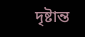দৃষ্টান্ত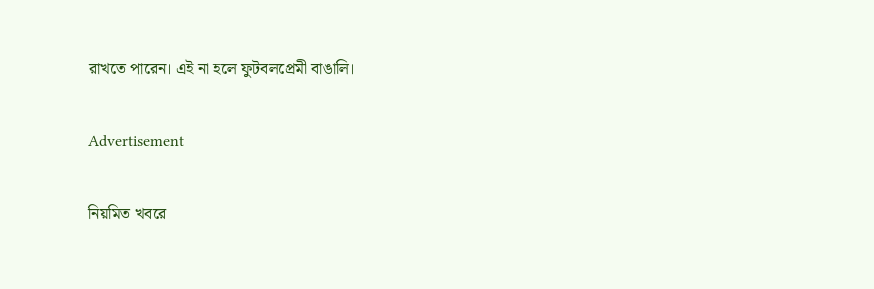রাখতে পারেন। এই না হলে ফুটবলপ্রেমী বাঙালি।

Advertisement

নিয়মিত খবরে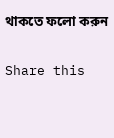থাকতে ফলো করুন

Share this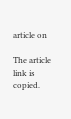article on

The article link is copied.